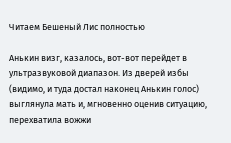Читаем Бешеный Лис полностью

Анькин визг, казалось, вот-вот перейдет в ультразвуковой диапазон. Из дверей избы (видимо, и туда достал наконец Анькин голос) выглянула мать и, мгновенно оценив ситуацию, перехватила вожжи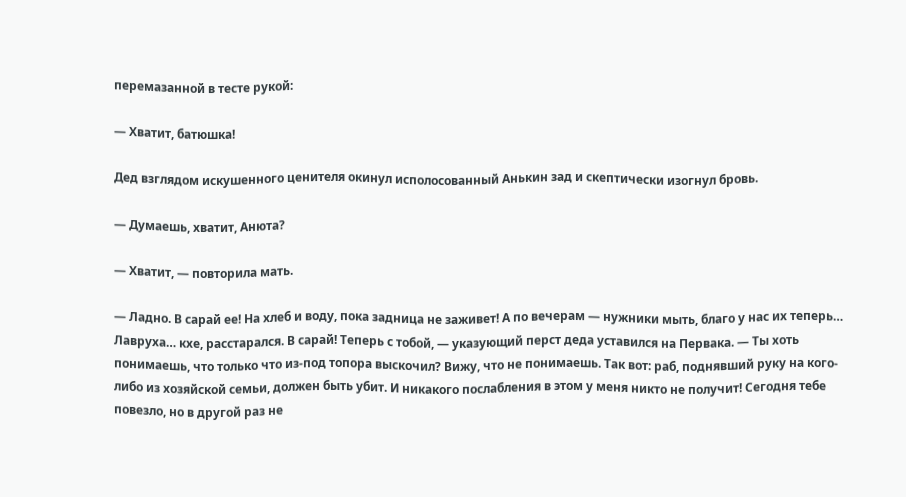перемазанной в тесте рукой:

— Хватит, батюшка!

Дед взглядом искушенного ценителя окинул исполосованный Анькин зад и скептически изогнул бровь.

— Думаешь, хватит, Анюта?

— Хватит, — повторила мать.

— Ладно. В сарай ее! На хлеб и воду, пока задница не заживет! А по вечерам — нужники мыть, благо у нас их теперь… Лавруха… кхе, расстарался. В сарай! Теперь с тобой, — указующий перст деда уставился на Первака. — Ты хоть понимаешь, что только что из-под топора выскочил? Вижу, что не понимаешь. Так вот: раб, поднявший руку на кого-либо из хозяйской семьи, должен быть убит. И никакого послабления в этом у меня никто не получит! Сегодня тебе повезло, но в другой раз не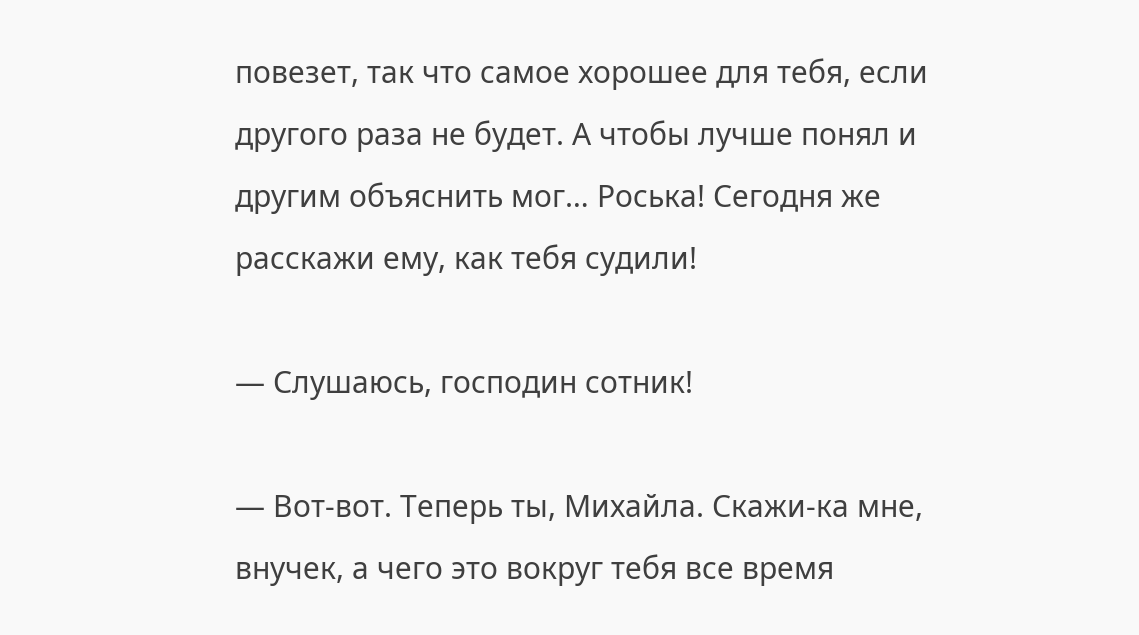повезет, так что самое хорошее для тебя, если другого раза не будет. А чтобы лучше понял и другим объяснить мог… Роська! Сегодня же расскажи ему, как тебя судили!

— Слушаюсь, господин сотник!

— Вот-вот. Теперь ты, Михайла. Скажи-ка мне, внучек, а чего это вокруг тебя все время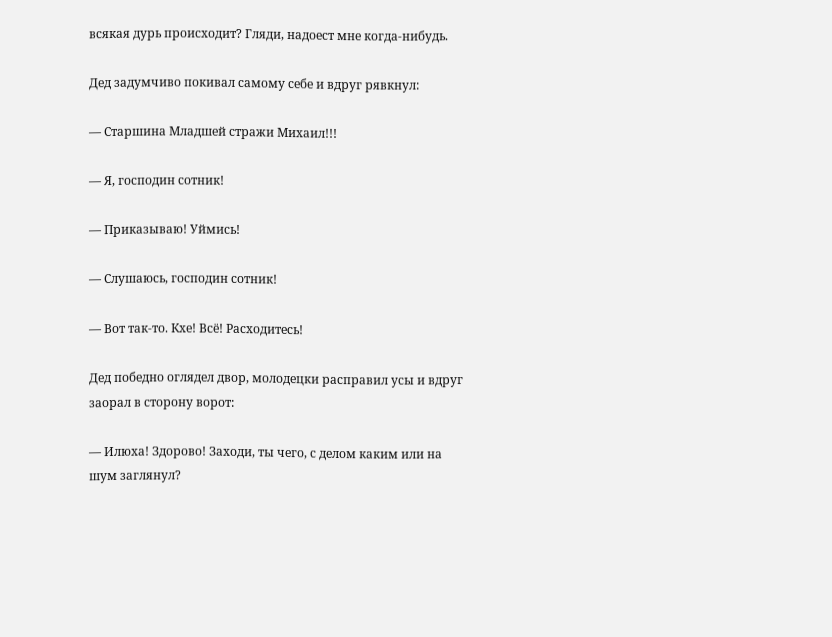всякая дурь происходит? Гляди, надоест мне когда-нибудь.

Дед задумчиво покивал самому себе и вдруг рявкнул:

— Старшина Младшей стражи Михаил!!!

— Я, господин сотник!

— Приказываю! Уймись!

— Слушаюсь, господин сотник!

— Вот так-то. Кхе! Всё! Расходитесь!

Дед победно оглядел двор, молодецки расправил усы и вдруг заорал в сторону ворот:

— Илюха! Здорово! Заходи, ты чего, с делом каким или на шум заглянул?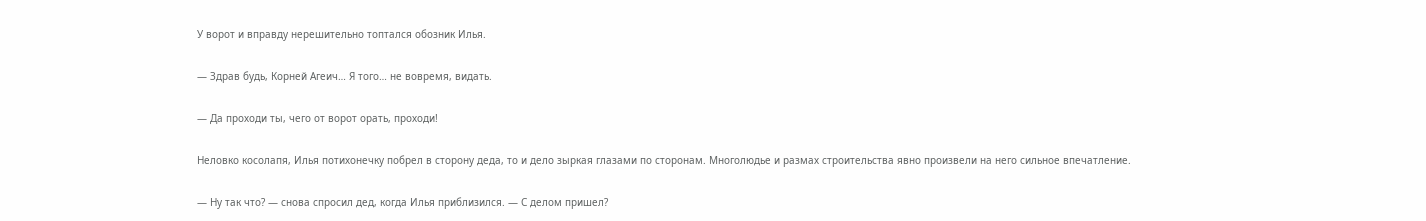У ворот и вправду нерешительно топтался обозник Илья.

— Здрав будь, Корней Агеич… Я того… не вовремя, видать.

— Да проходи ты, чего от ворот орать, проходи!

Неловко косолапя, Илья потихонечку побрел в сторону деда, то и дело зыркая глазами по сторонам. Многолюдье и размах строительства явно произвели на него сильное впечатление.

— Ну так что? — снова спросил дед, когда Илья приблизился. — С делом пришел?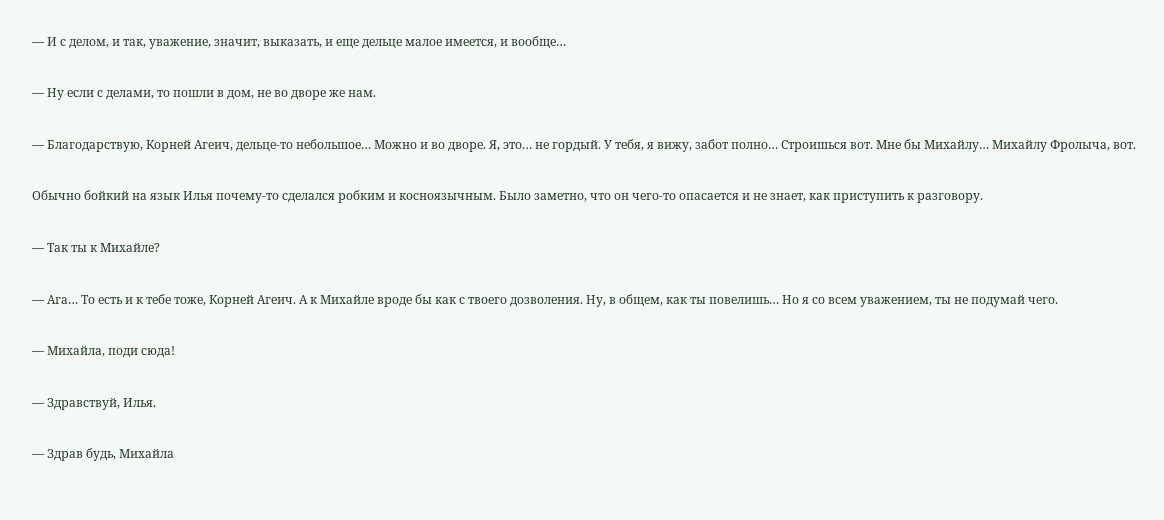— И с делом, и так, уважение, значит, выказать, и еще дельце малое имеется, и вообще…

— Ну если с делами, то пошли в дом, не во дворе же нам.

— Благодарствую, Корней Агеич, дельце-то небольшое… Можно и во дворе. Я, это… не гордый. У тебя, я вижу, забот полно… Строишься вот. Мне бы Михайлу… Михайлу Фролыча, вот.

Обычно бойкий на язык Илья почему-то сделался робким и косноязычным. Было заметно, что он чего-то опасается и не знает, как приступить к разговору.

— Так ты к Михайле?

— Ага… То есть и к тебе тоже, Корней Агеич. А к Михайле вроде бы как с твоего дозволения. Ну, в общем, как ты повелишь… Но я со всем уважением, ты не подумай чего.

— Михайла, поди сюда!

— Здравствуй, Илья.

— Здрав будь, Михайла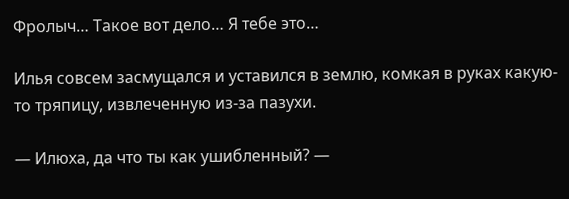Фролыч… Такое вот дело… Я тебе это…

Илья совсем засмущался и уставился в землю, комкая в руках какую-то тряпицу, извлеченную из-за пазухи.

— Илюха, да что ты как ушибленный? —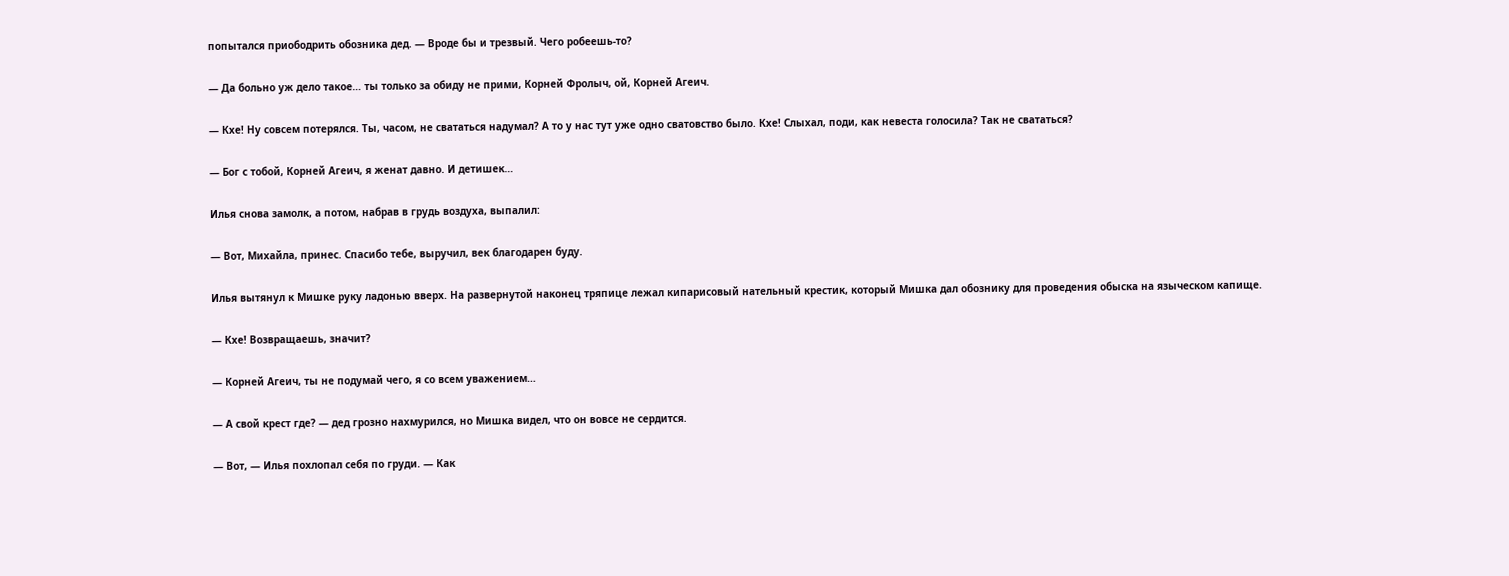попытался приободрить обозника дед. — Вроде бы и трезвый. Чего робеешь-то?

— Да больно уж дело такое… ты только за обиду не прими, Корней Фролыч, ой, Корней Агеич.

— Кхе! Ну совсем потерялся. Ты, часом, не свататься надумал? А то у нас тут уже одно сватовство было. Кхе! Слыхал, поди, как невеста голосила? Так не свататься?

— Бог с тобой, Корней Агеич, я женат давно. И детишек…

Илья снова замолк, а потом, набрав в грудь воздуха, выпалил:

— Вот, Михайла, принес. Спасибо тебе, выручил, век благодарен буду.

Илья вытянул к Мишке руку ладонью вверх. На развернутой наконец тряпице лежал кипарисовый нательный крестик, который Мишка дал обознику для проведения обыска на языческом капище.

— Кхе! Возвращаешь, значит?

— Корней Агеич, ты не подумай чего, я со всем уважением…

— А свой крест где? — дед грозно нахмурился, но Мишка видел, что он вовсе не сердится.

— Вот, — Илья похлопал себя по груди. — Как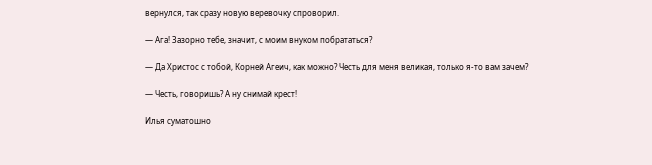вернулся, так сразу новую веревочку спроворил.

— Ага! Зазорно тебе, значит, с моим внуком побрататься?

— Да Христос с тобой, Корней Агеич, как можно? Честь для меня великая, только я-то вам зачем?

— Честь, говоришь? А ну снимай крест!

Илья суматошно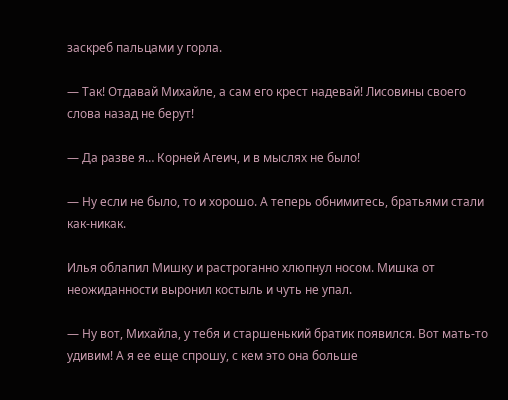заскреб пальцами у горла.

— Так! Отдавай Михайле, а сам его крест надевай! Лисовины своего слова назад не берут!

— Да разве я… Корней Агеич, и в мыслях не было!

— Ну если не было, то и хорошо. А теперь обнимитесь, братьями стали как-никак.

Илья облапил Мишку и растроганно хлюпнул носом. Мишка от неожиданности выронил костыль и чуть не упал.

— Ну вот, Михайла, у тебя и старшенький братик появился. Вот мать-то удивим! А я ее еще спрошу, с кем это она больше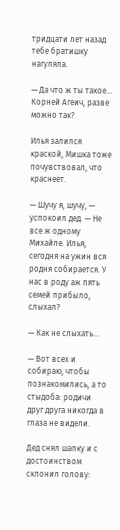тридцати лет назад тебе братишку нагуляла.

— Да что ж ты такое… Корней Агеич, разве можно так?

Илья залился краской, Мишка тоже почувствовал, что краснеет.

— Шучу я, шучу, — успокоил дед. — Не все ж одному Михайле. Илья, сегодня на ужин вся родня собирается. У нас в роду аж пять семей прибыло, слыхал?

— Как не слыхать…

— Вот всех и собираю, чтобы познакомились, а то стыдоба: родичи друг друга никогда в глаза не видели.

Дед снял шапку и с достоинством склонил голову: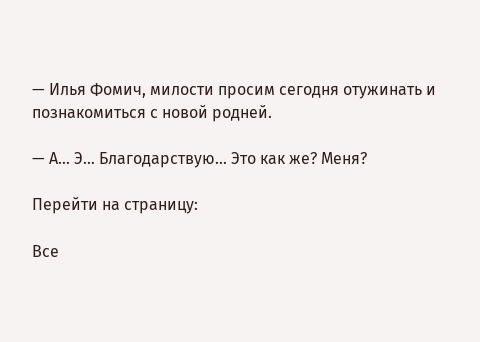— Илья Фомич, милости просим сегодня отужинать и познакомиться с новой родней.

— А… Э… Благодарствую… Это как же? Меня?

Перейти на страницу:

Все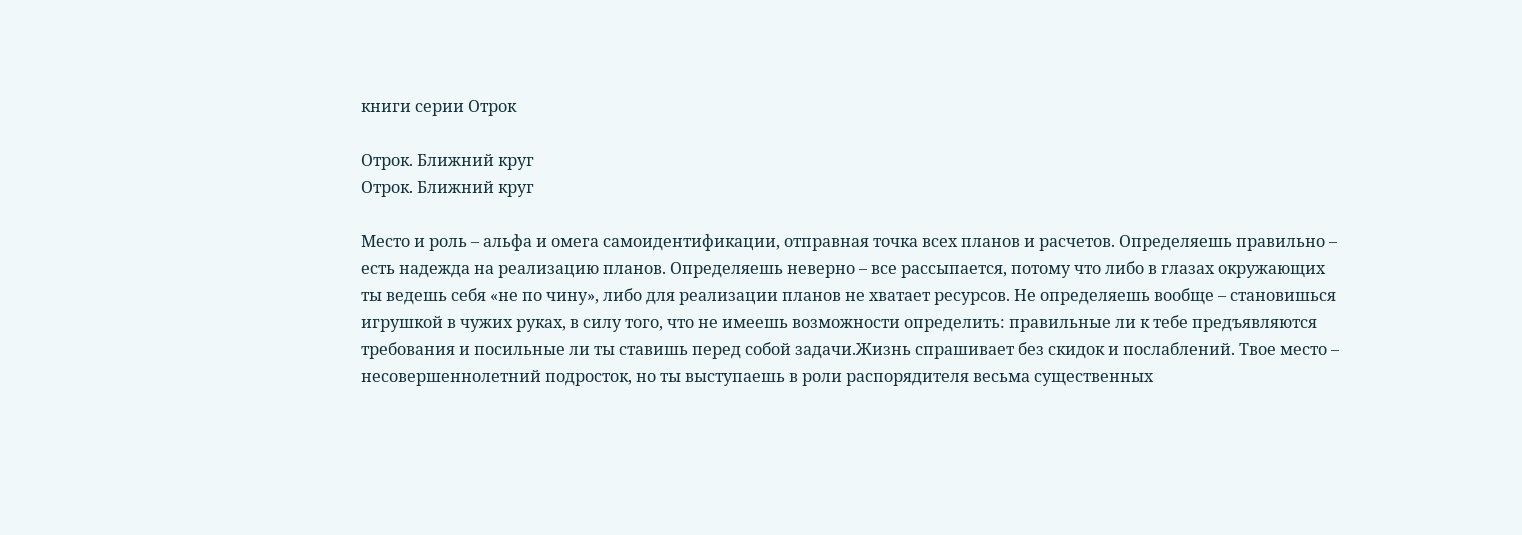книги серии Отрок

Отрок. Ближний круг
Отрок. Ближний круг

Место и роль – альфа и омега самоидентификации, отправная точка всех планов и расчетов. Определяешь правильно – есть надежда на реализацию планов. Определяешь неверно – все рассыпается, потому что либо в глазах окружающих ты ведешь себя «не по чину», либо для реализации планов не хватает ресурсов. Не определяешь вообще – становишься игрушкой в чужих руках, в силу того, что не имеешь возможности определить: правильные ли к тебе предъявляются требования и посильные ли ты ставишь перед собой задачи.Жизнь спрашивает без скидок и послаблений. Твое место – несовершеннолетний подросток, но ты выступаешь в роли распорядителя весьма существенных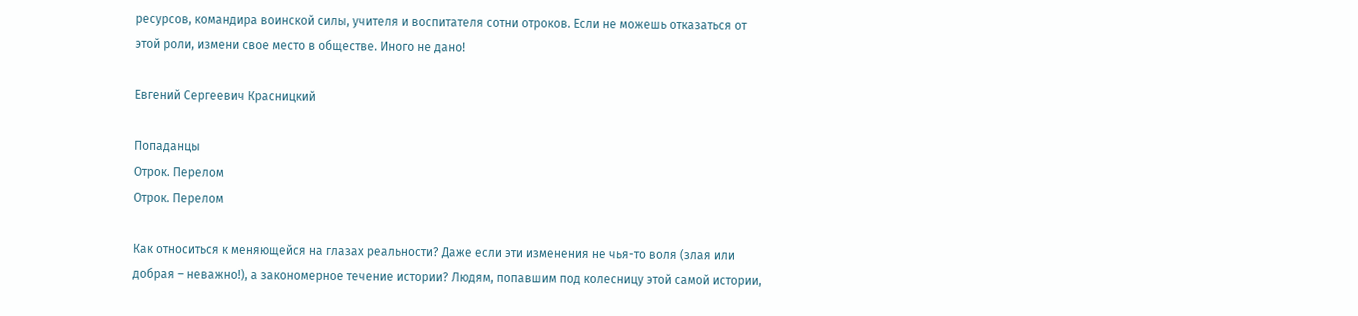ресурсов, командира воинской силы, учителя и воспитателя сотни отроков. Если не можешь отказаться от этой роли, измени свое место в обществе. Иного не дано!

Евгений Сергеевич Красницкий

Попаданцы
Отрок. Перелом
Отрок. Перелом

Как относиться к меняющейся на глазах реальности? Даже если эти изменения не чья-то воля (злая или добрая – неважно!), а закономерное течение истории? Людям, попавшим под колесницу этой самой истории,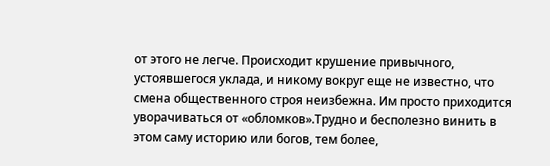от этого не легче. Происходит крушение привычного, устоявшегося уклада, и никому вокруг еще не известно, что смена общественного строя неизбежна. Им просто приходится уворачиваться от «обломков».Трудно и бесполезно винить в этом саму историю или богов, тем более,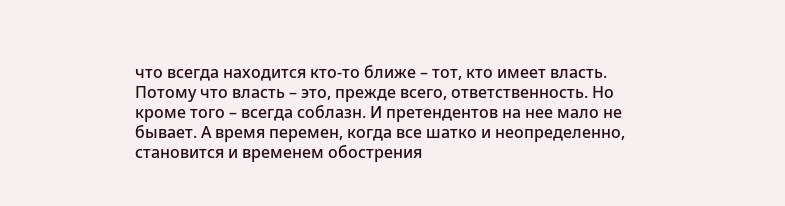что всегда находится кто-то ближе – тот, кто имеет власть. Потому что власть – это, прежде всего, ответственность. Но кроме того – всегда соблазн. И претендентов на нее мало не бывает. А время перемен, когда все шатко и неопределенно, становится и временем обострения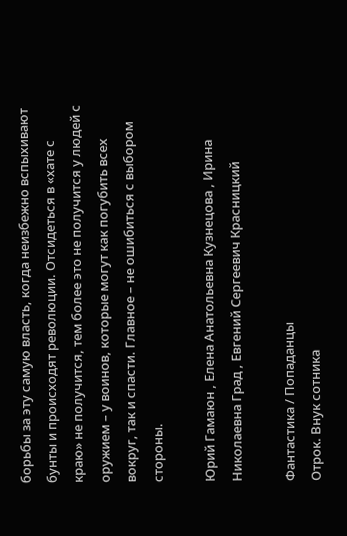борьбы за эту самую власть, когда неизбежно вспыхивают бунты и происходят революции. Отсидеться в «хате с краю» не получится, тем более это не получится у людей с оружием – у воинов, которые могут как погубить всех вокруг, так и спасти. Главное – не ошибиться с выбором стороны.

Юрий Гамаюн , Елена Анатольевна Кузнецова , Ирина Николаевна Град , Евгений Сергеевич Красницкий

Фантастика / Попаданцы
Отрок. Внук сотника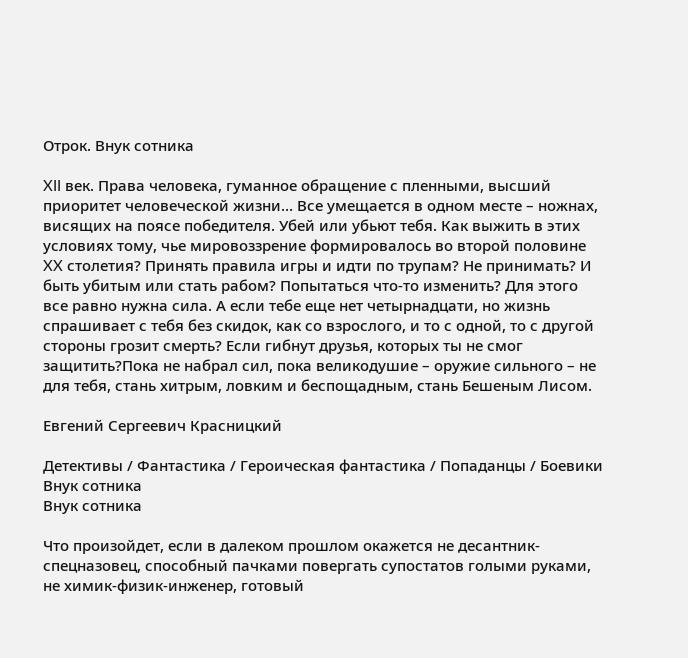Отрок. Внук сотника

XII век. Права человека, гуманное обращение с пленными, высший приоритет человеческой жизни… Все умещается в одном месте – ножнах, висящих на поясе победителя. Убей или убьют тебя. Как выжить в этих условиях тому, чье мировоззрение формировалось во второй половине XX столетия? Принять правила игры и идти по трупам? Не принимать? И быть убитым или стать рабом? Попытаться что-то изменить? Для этого все равно нужна сила. А если тебе еще нет четырнадцати, но жизнь спрашивает с тебя без скидок, как со взрослого, и то с одной, то с другой стороны грозит смерть? Если гибнут друзья, которых ты не смог защитить?Пока не набрал сил, пока великодушие – оружие сильного – не для тебя, стань хитрым, ловким и беспощадным, стань Бешеным Лисом.

Евгений Сергеевич Красницкий

Детективы / Фантастика / Героическая фантастика / Попаданцы / Боевики
Внук сотника
Внук сотника

Что произойдет, если в далеком прошлом окажется не десантник-спецназовец, способный пачками повергать супостатов голыми руками, не химик-физик-инженер, готовый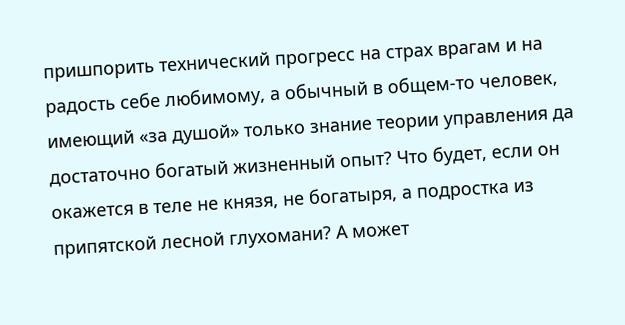пришпорить технический прогресс на страх врагам и на радость себе любимому, а обычный в общем-то человек, имеющий «за душой» только знание теории управления да достаточно богатый жизненный опыт? Что будет, если он окажется в теле не князя, не богатыря, а подростка из припятской лесной глухомани? А может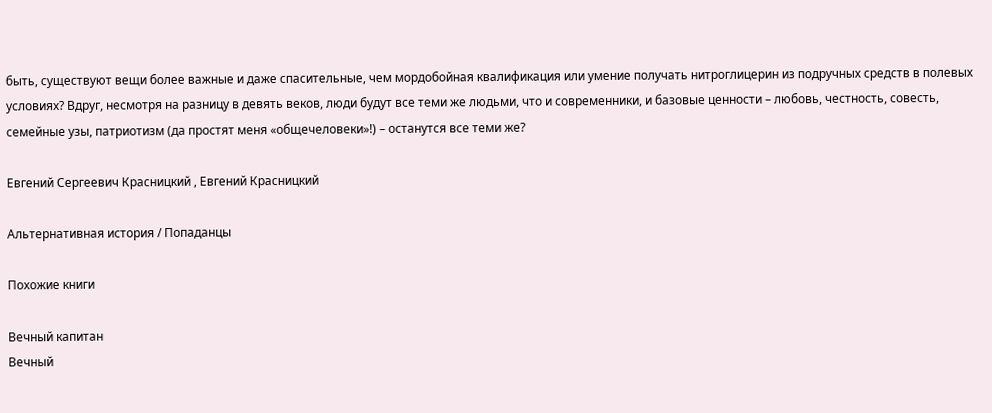быть, существуют вещи более важные и даже спасительные, чем мордобойная квалификация или умение получать нитроглицерин из подручных средств в полевых условиях? Вдруг, несмотря на разницу в девять веков, люди будут все теми же людьми, что и современники, и базовые ценности – любовь, честность, совесть, семейные узы, патриотизм (да простят меня «общечеловеки»!) – останутся все теми же?

Евгений Сергеевич Красницкий , Евгений Красницкий

Альтернативная история / Попаданцы

Похожие книги

Вечный капитан
Вечный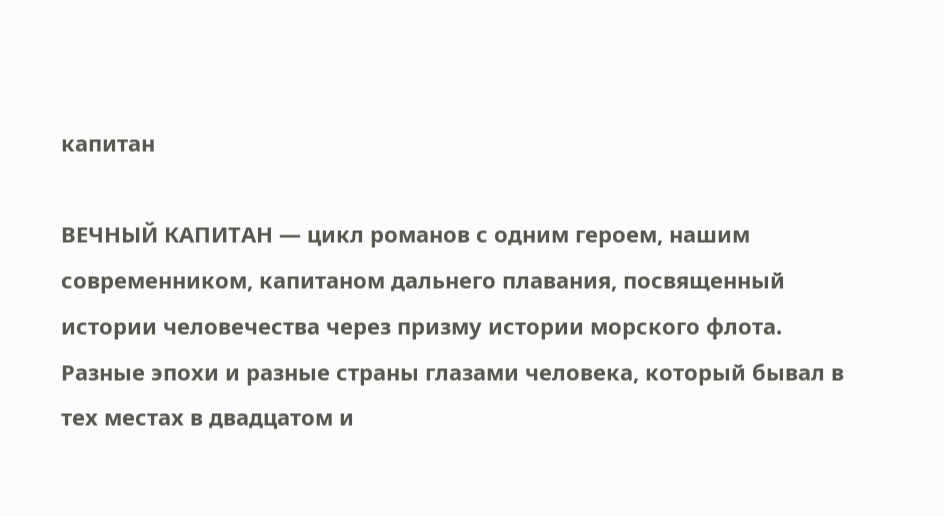капитан

ВЕЧНЫЙ КАПИТАН — цикл романов с одним героем, нашим современником, капитаном дальнего плавания, посвященный истории человечества через призму истории морского флота. Разные эпохи и разные страны глазами человека, который бывал в тех местах в двадцатом и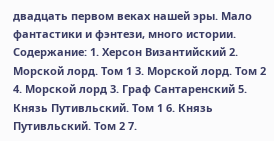двадцать первом веках нашей эры. Мало фантастики и фэнтези, много истории.                                                                                    Содержание: 1. Херсон Византийский 2. Морской лорд. Том 1 3. Морской лорд. Том 2 4. Морской лорд 3. Граф Сантаренский 5. Князь Путивльский. Том 1 6. Князь Путивльский. Том 2 7.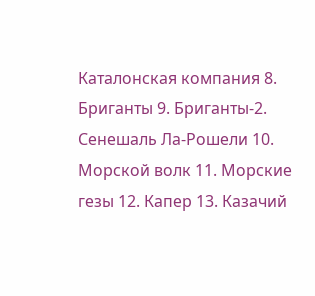Каталонская компания 8. Бриганты 9. Бриганты-2. Сенешаль Ла-Рошели 10. Морской волк 11. Морские гезы 12. Капер 13. Казачий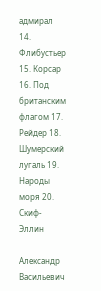адмирал 14. Флибустьер 15. Корсар 16. Под британским флагом 17. Рейдер 18. Шумерский лугаль 19. Народы моря 20. Скиф-Эллин

Александр Васильевич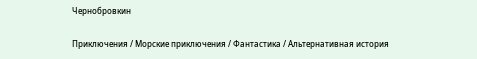Чернобровкин

Приключения / Морские приключения / Фантастика / Альтернативная история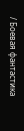/ Боевая фантастика